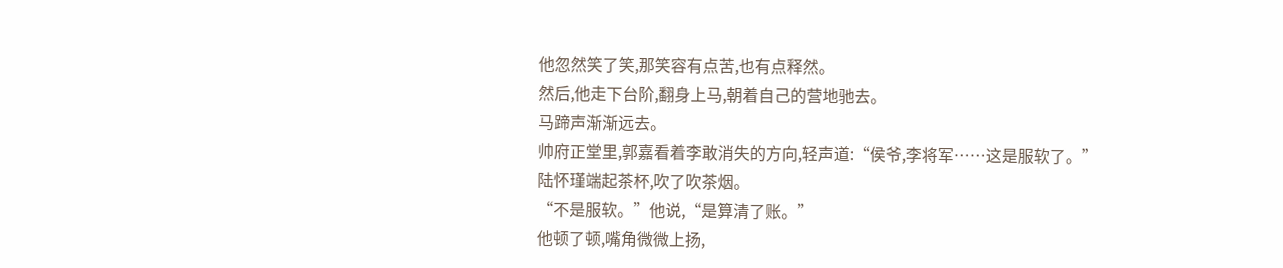他忽然笑了笑,那笑容有点苦,也有点释然。
然后,他走下台阶,翻身上马,朝着自己的营地驰去。
马蹄声渐渐远去。
帅府正堂里,郭嘉看着李敢消失的方向,轻声道:“侯爷,李将军……这是服软了。”
陆怀瑾端起茶杯,吹了吹茶烟。
“不是服软。”他说,“是算清了账。”
他顿了顿,嘴角微微上扬,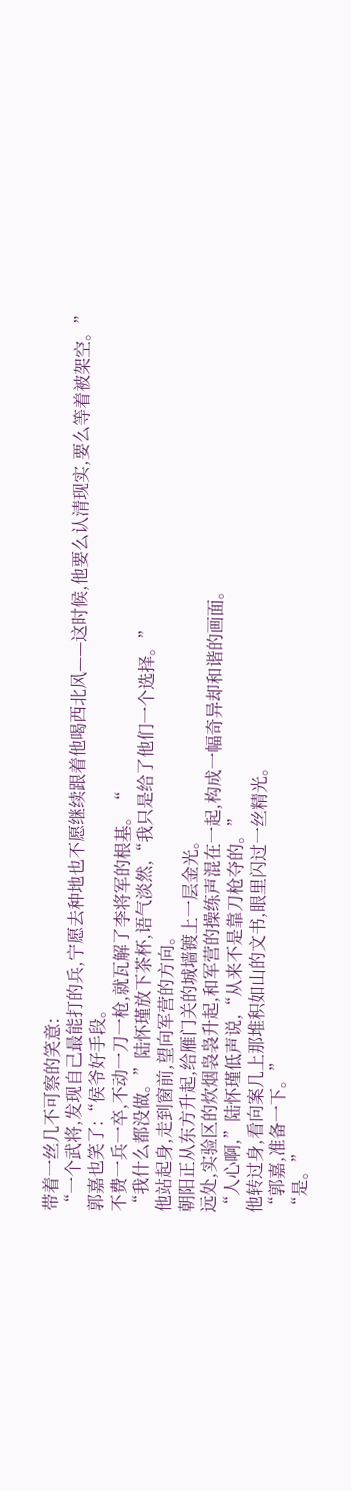带着一丝几不可察的笑意:
“一个武将,发现自己最能打的兵,宁愿去种地也不愿继续跟着他喝西北风——这时候,他要么认清现实,要么等着被架空。”
郭嘉也笑了:“侯爷好手段。
不费一兵一卒,不动一刀一枪,就瓦解了李将军的根基。“
“我什么都没做。”陆怀瑾放下茶杯,语气淡然,“我只是给了他们一个选择。”
他站起身,走到窗前,望向军营的方向。
朝阳正从东方升起,给雁门关的城墙镀上一层金光。
远处,实验区的炊烟袅袅升起,和军营的操练声混在一起,构成一幅奇异却和谐的画面。
“人心啊,”陆怀瑾低声说,“从来不是靠刀枪夺的。”
他转过身,看向案几上那堆积如山的文书,眼里闪过一丝精光。
“郭嘉,准备一下。”
“是。”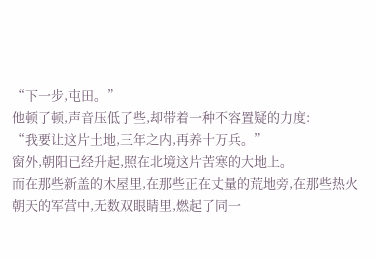“下一步,屯田。”
他顿了顿,声音压低了些,却带着一种不容置疑的力度:
“我要让这片土地,三年之内,再养十万兵。”
窗外,朝阳已经升起,照在北境这片苦寒的大地上。
而在那些新盖的木屋里,在那些正在丈量的荒地旁,在那些热火朝天的军营中,无数双眼睛里,燃起了同一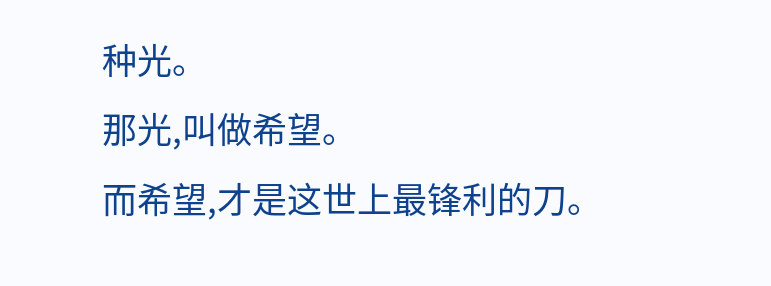种光。
那光,叫做希望。
而希望,才是这世上最锋利的刀。